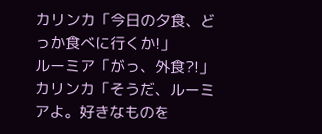カリンカ「今日の夕食、どっか食べに行くか!」
ルーミア「がっ、外食?!」
カリンカ「そうだ、ルーミアよ。好きなものを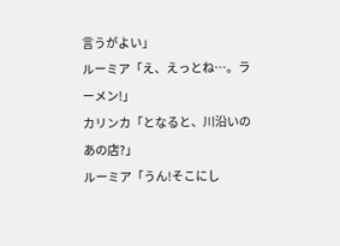言うがよい」
ルーミア「え、えっとね…。ラーメン!」
カリンカ「となると、川沿いのあの店?」
ルーミア「うん!そこにし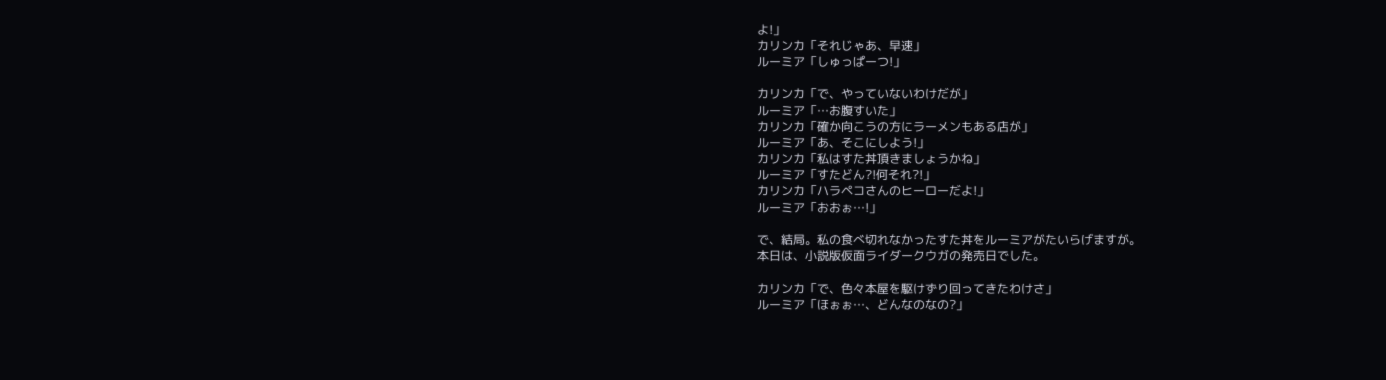よ!」
カリンカ「それじゃあ、早速」
ルーミア「しゅっぱーつ!」

カリンカ「で、やっていないわけだが」
ルーミア「…お腹すいた」
カリンカ「確か向こうの方にラーメンもある店が」
ルーミア「あ、そこにしよう!」
カリンカ「私はすた丼頂きましょうかね」
ルーミア「すたどん?!何それ?!」
カリンカ「ハラペコさんのヒーローだよ!」
ルーミア「おおぉ…!」

で、結局。私の食べ切れなかったすた丼をルーミアがたいらげますが。
本日は、小説版仮面ライダークウガの発売日でした。

カリンカ「で、色々本屋を駆けずり回ってきたわけさ」
ルーミア「ほぉぉ…、どんなのなの?」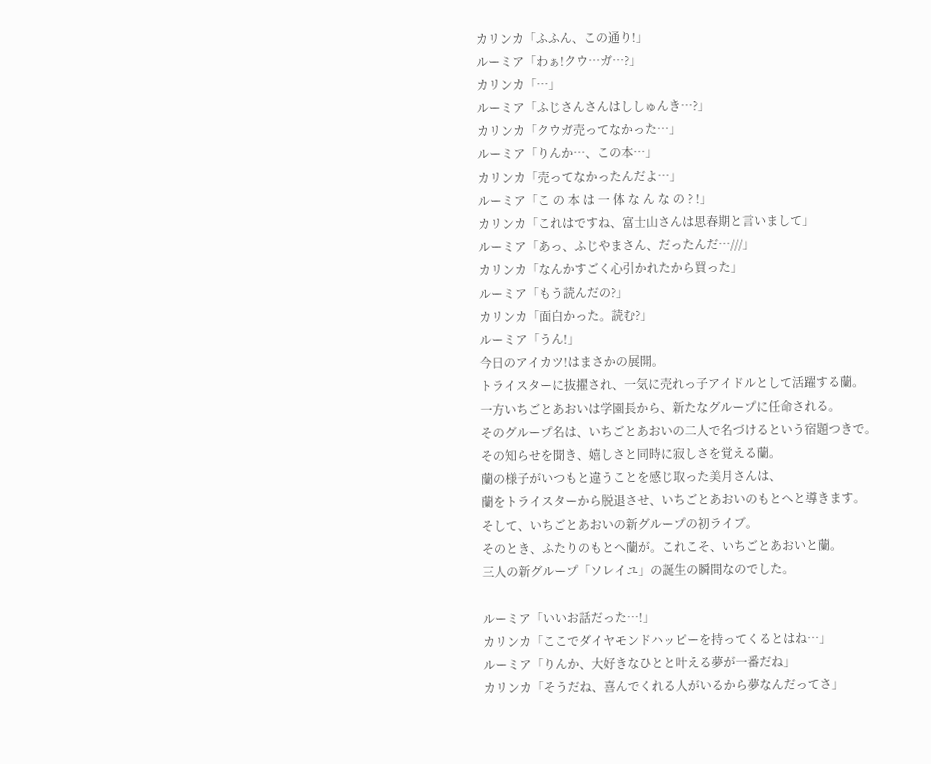カリンカ「ふふん、この通り!」
ルーミア「わぁ!クウ…ガ…?」
カリンカ「…」
ルーミア「ふじさんさんはししゅんき…?」
カリンカ「クウガ売ってなかった…」
ルーミア「りんか…、この本…」
カリンカ「売ってなかったんだよ…」
ルーミア「こ の 本 は 一 体 な ん な の ? !」
カリンカ「これはですね、富士山さんは思春期と言いまして」
ルーミア「あっ、ふじやまさん、だったんだ…///」
カリンカ「なんかすごく心引かれたから買った」
ルーミア「もう読んだの?」
カリンカ「面白かった。読む?」
ルーミア「うん!」
今日のアイカツ!はまさかの展開。
トライスターに抜擢され、一気に売れっ子アイドルとして活躍する蘭。
一方いちごとあおいは学園長から、新たなグループに任命される。
そのグループ名は、いちごとあおいの二人で名づけるという宿題つきで。
その知らせを聞き、嬉しさと同時に寂しさを覚える蘭。
蘭の様子がいつもと違うことを感じ取った美月さんは、
蘭をトライスターから脱退させ、いちごとあおいのもとへと導きます。
そして、いちごとあおいの新グループの初ライブ。
そのとき、ふたりのもとへ蘭が。これこそ、いちごとあおいと蘭。
三人の新グループ「ソレイユ」の誕生の瞬間なのでした。

ルーミア「いいお話だった…!」
カリンカ「ここでダイヤモンドハッピーを持ってくるとはね…」
ルーミア「りんか、大好きなひとと叶える夢が一番だね」
カリンカ「そうだね、喜んでくれる人がいるから夢なんだってさ」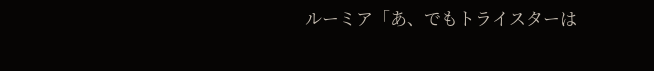ルーミア「あ、でもトライスターは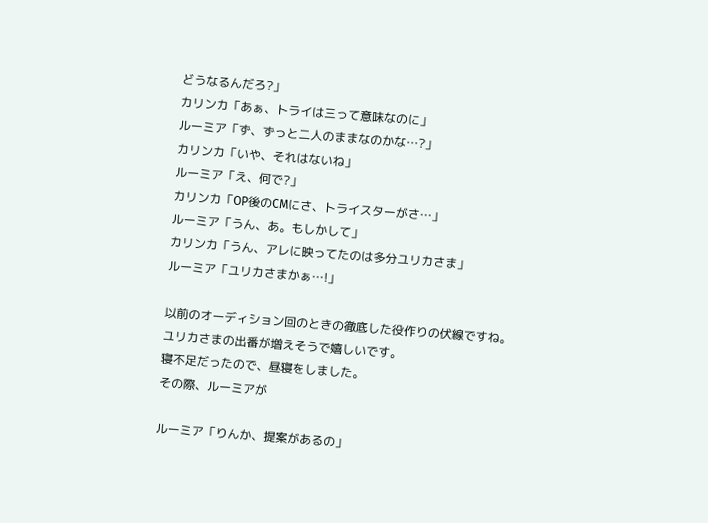どうなるんだろ?」
カリンカ「あぁ、トライは三って意味なのに」
ルーミア「ず、ずっと二人のままなのかな…?」
カリンカ「いや、それはないね」
ルーミア「え、何で?」
カリンカ「OP後のCMにさ、トライスターがさ…」
ルーミア「うん、あ。もしかして」
カリンカ「うん、アレに映ってたのは多分ユリカさま」
ルーミア「ユリカさまかぁ…!」

以前のオーディション回のときの徹底した役作りの伏線ですね。
ユリカさまの出番が増えそうで嬉しいです。
寝不足だったので、昼寝をしました。
その際、ルーミアが

ルーミア「りんか、提案があるの」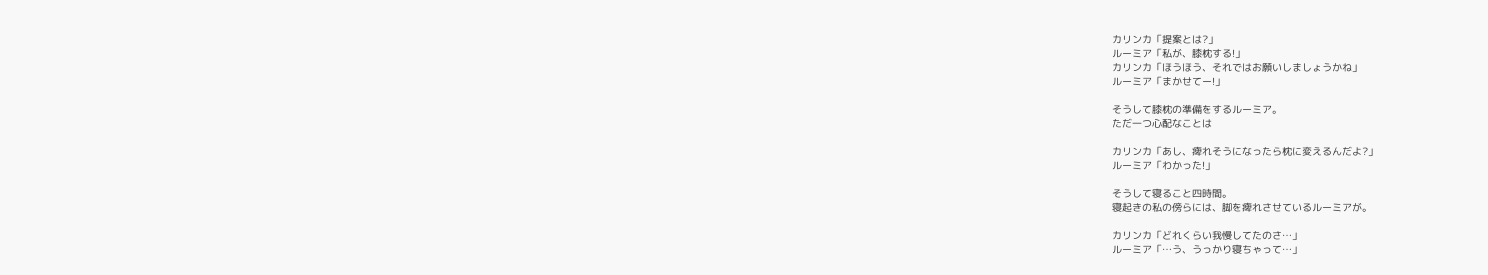カリンカ「提案とは?」
ルーミア「私が、膝枕する!」
カリンカ「ほうほう、それではお願いしましょうかね」
ルーミア「まかせてー!」

そうして膝枕の準備をするルーミア。
ただ一つ心配なことは

カリンカ「あし、痺れそうになったら枕に変えるんだよ?」
ルーミア「わかった!」

そうして寝ること四時間。
寝起きの私の傍らには、脚を痺れさせているルーミアが。

カリンカ「どれくらい我慢してたのさ…」
ルーミア「…う、うっかり寝ちゃって…」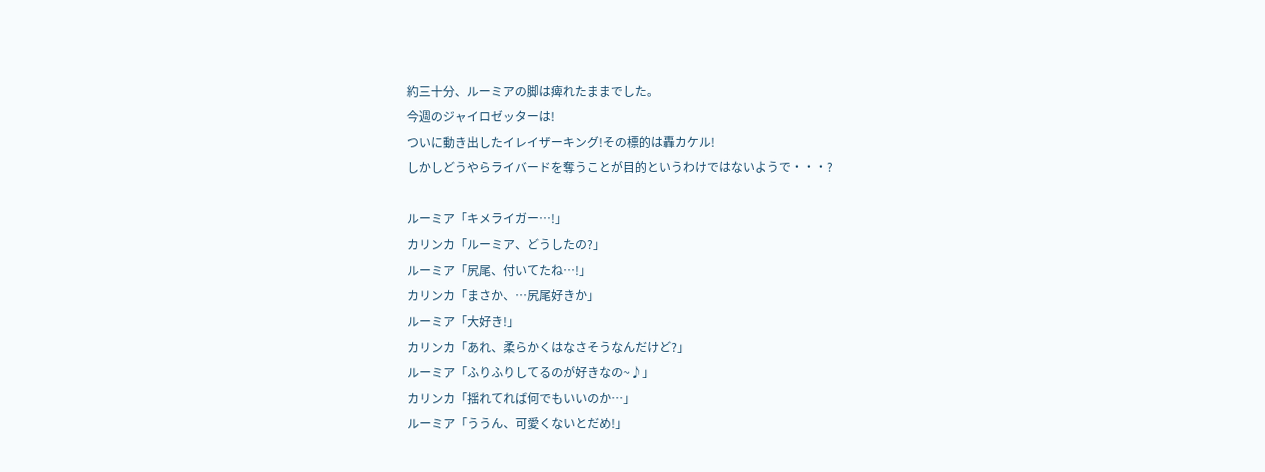約三十分、ルーミアの脚は痺れたままでした。
今週のジャイロゼッターは!
ついに動き出したイレイザーキング!その標的は轟カケル!
しかしどうやらライバードを奪うことが目的というわけではないようで・・・?

ルーミア「キメライガー…!」
カリンカ「ルーミア、どうしたの?」
ルーミア「尻尾、付いてたね…!」
カリンカ「まさか、…尻尾好きか」
ルーミア「大好き!」
カリンカ「あれ、柔らかくはなさそうなんだけど?」
ルーミア「ふりふりしてるのが好きなの~♪」
カリンカ「揺れてれば何でもいいのか…」
ルーミア「ううん、可愛くないとだめ!」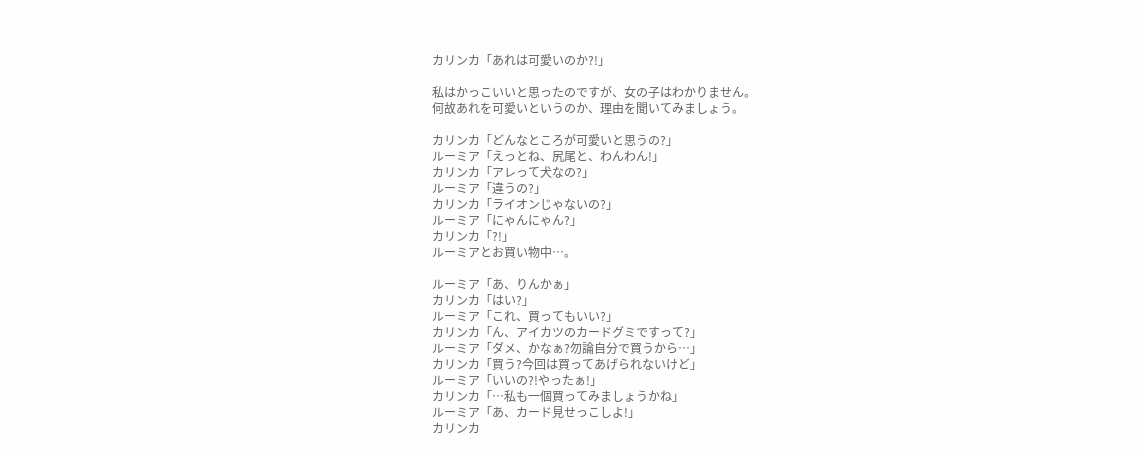カリンカ「あれは可愛いのか?!」

私はかっこいいと思ったのですが、女の子はわかりません。
何故あれを可愛いというのか、理由を聞いてみましょう。

カリンカ「どんなところが可愛いと思うの?」
ルーミア「えっとね、尻尾と、わんわん!」
カリンカ「アレって犬なの?」
ルーミア「違うの?」
カリンカ「ライオンじゃないの?」
ルーミア「にゃんにゃん?」
カリンカ「?!」
ルーミアとお買い物中…。

ルーミア「あ、りんかぁ」
カリンカ「はい?」
ルーミア「これ、買ってもいい?」
カリンカ「ん、アイカツのカードグミですって?」
ルーミア「ダメ、かなぁ?勿論自分で買うから…」
カリンカ「買う?今回は買ってあげられないけど」
ルーミア「いいの?!やったぁ!」
カリンカ「…私も一個買ってみましょうかね」
ルーミア「あ、カード見せっこしよ!」
カリンカ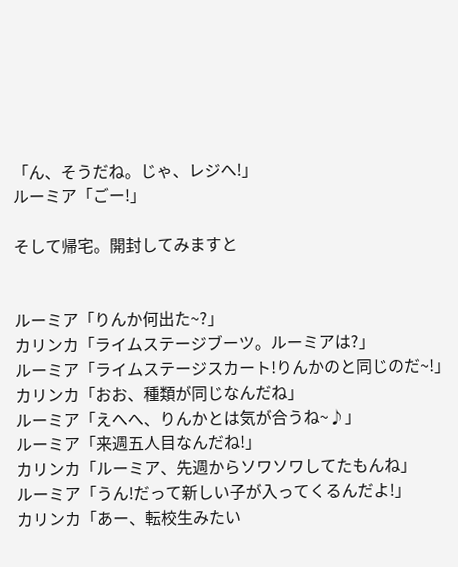「ん、そうだね。じゃ、レジへ!」
ルーミア「ごー!」

そして帰宅。開封してみますと


ルーミア「りんか何出た~?」
カリンカ「ライムステージブーツ。ルーミアは?」
ルーミア「ライムステージスカート!りんかのと同じのだ~!」
カリンカ「おお、種類が同じなんだね」
ルーミア「えへへ、りんかとは気が合うね~♪」
ルーミア「来週五人目なんだね!」
カリンカ「ルーミア、先週からソワソワしてたもんね」
ルーミア「うん!だって新しい子が入ってくるんだよ!」
カリンカ「あー、転校生みたい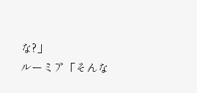な?」
ルーミア「そんな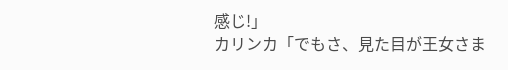感じ!」
カリンカ「でもさ、見た目が王女さま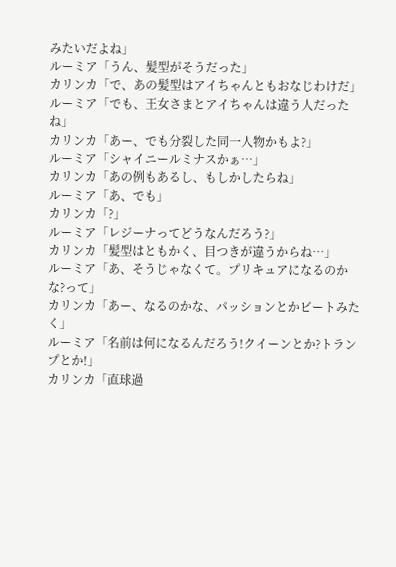みたいだよね」
ルーミア「うん、髪型がそうだった」
カリンカ「で、あの髪型はアイちゃんともおなじわけだ」
ルーミア「でも、王女さまとアイちゃんは違う人だったね」
カリンカ「あー、でも分裂した同一人物かもよ?」
ルーミア「シャイニールミナスかぁ…」
カリンカ「あの例もあるし、もしかしたらね」
ルーミア「あ、でも」
カリンカ「?」
ルーミア「レジーナってどうなんだろう?」
カリンカ「髪型はともかく、目つきが違うからね…」
ルーミア「あ、そうじゃなくて。プリキュアになるのかな?って」
カリンカ「あー、なるのかな、パッションとかビートみたく」
ルーミア「名前は何になるんだろう!クイーンとか?トランプとか!」
カリンカ「直球過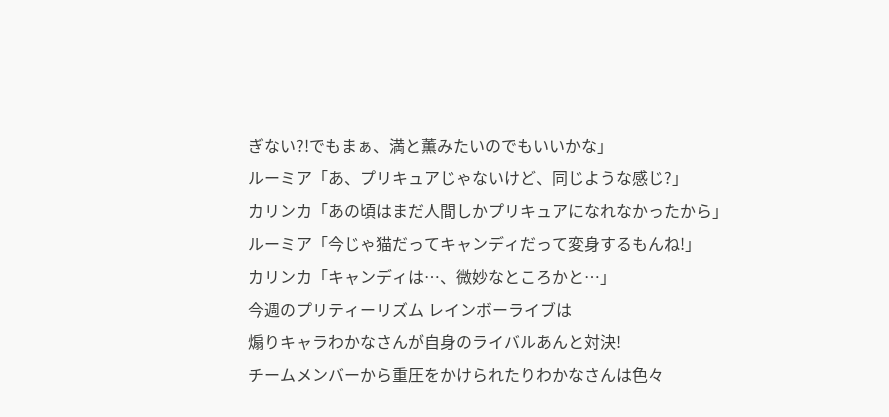ぎない?!でもまぁ、満と薫みたいのでもいいかな」
ルーミア「あ、プリキュアじゃないけど、同じような感じ?」
カリンカ「あの頃はまだ人間しかプリキュアになれなかったから」
ルーミア「今じゃ猫だってキャンディだって変身するもんね!」
カリンカ「キャンディは…、微妙なところかと…」
今週のプリティーリズム レインボーライブは
煽りキャラわかなさんが自身のライバルあんと対決!
チームメンバーから重圧をかけられたりわかなさんは色々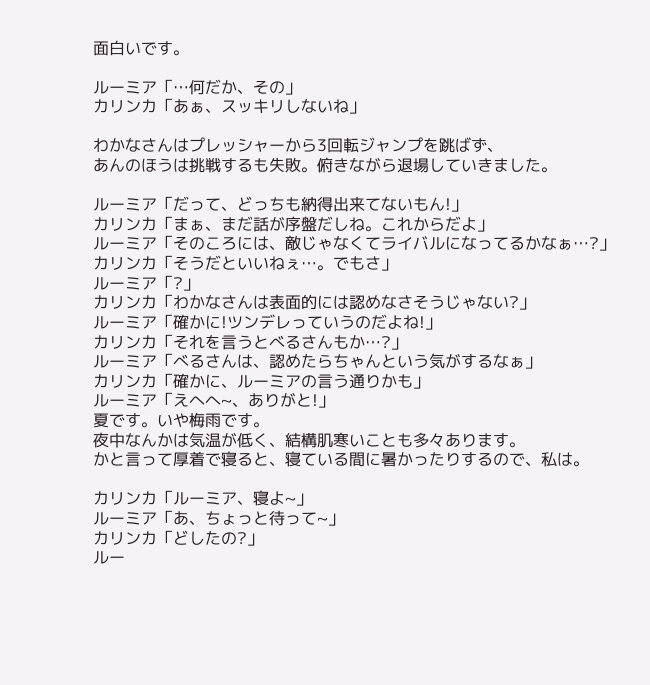面白いです。

ルーミア「…何だか、その」
カリンカ「あぁ、スッキリしないね」

わかなさんはプレッシャーから3回転ジャンプを跳ばず、
あんのほうは挑戦するも失敗。俯きながら退場していきました。

ルーミア「だって、どっちも納得出来てないもん!」
カリンカ「まぁ、まだ話が序盤だしね。これからだよ」
ルーミア「そのころには、敵じゃなくてライバルになってるかなぁ…?」
カリンカ「そうだといいねぇ…。でもさ」
ルーミア「?」
カリンカ「わかなさんは表面的には認めなさそうじゃない?」
ルーミア「確かに!ツンデレっていうのだよね!」
カリンカ「それを言うとべるさんもか…?」
ルーミア「べるさんは、認めたらちゃんという気がするなぁ」
カリンカ「確かに、ルーミアの言う通りかも」
ルーミア「えへへ~、ありがと!」
夏です。いや梅雨です。
夜中なんかは気温が低く、結構肌寒いことも多々あります。
かと言って厚着で寝ると、寝ている間に暑かったりするので、私は。

カリンカ「ルーミア、寝よ~」
ルーミア「あ、ちょっと待って~」
カリンカ「どしたの?」
ルー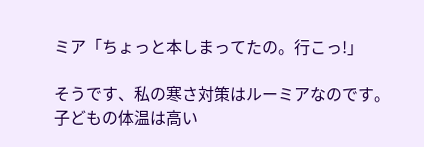ミア「ちょっと本しまってたの。行こっ!」

そうです、私の寒さ対策はルーミアなのです。
子どもの体温は高い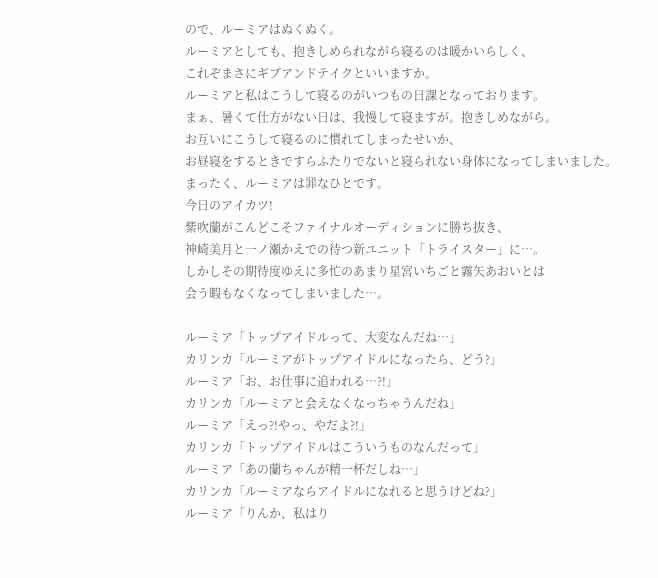ので、ルーミアはぬくぬく。
ルーミアとしても、抱きしめられながら寝るのは暖かいらしく、
これぞまさにギブアンドテイクといいますか。
ルーミアと私はこうして寝るのがいつもの日課となっております。
まぁ、暑くて仕方がない日は、我慢して寝ますが。抱きしめながら。
お互いにこうして寝るのに慣れてしまったせいか、
お昼寝をするときですらふたりでないと寝られない身体になってしまいました。
まったく、ルーミアは罪なひとです。
今日のアイカツ!
紫吹蘭がこんどこそファイナルオーディションに勝ち抜き、
神崎美月と一ノ瀬かえでの待つ新ユニット「トライスター」に…。
しかしその期待度ゆえに多忙のあまり星宮いちごと霧矢あおいとは
会う暇もなくなってしまいました…。

ルーミア「トップアイドルって、大変なんだね…」
カリンカ「ルーミアがトップアイドルになったら、どう?」
ルーミア「お、お仕事に追われる…?!」
カリンカ「ルーミアと会えなくなっちゃうんだね」
ルーミア「えっ?!やっ、やだよ?!」
カリンカ「トップアイドルはこういうものなんだって」
ルーミア「あの蘭ちゃんが精一杯だしね…」
カリンカ「ルーミアならアイドルになれると思うけどね?」
ルーミア「りんか、私はり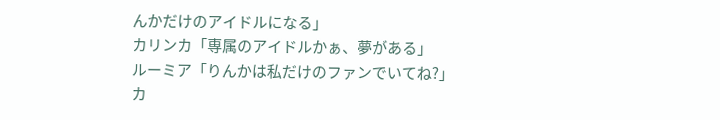んかだけのアイドルになる」
カリンカ「専属のアイドルかぁ、夢がある」
ルーミア「りんかは私だけのファンでいてね?」
カ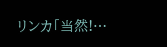リンカ「当然!…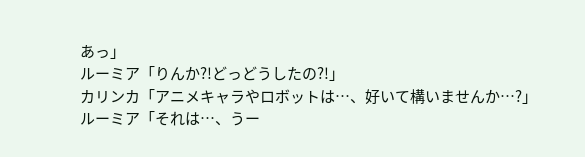あっ」
ルーミア「りんか?!どっどうしたの?!」
カリンカ「アニメキャラやロボットは…、好いて構いませんか…?」
ルーミア「それは…、うー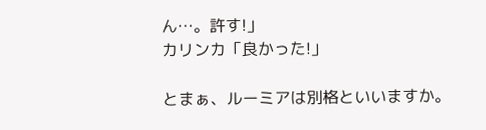ん…。許す!」
カリンカ「良かった!」

とまぁ、ルーミアは別格といいますか。